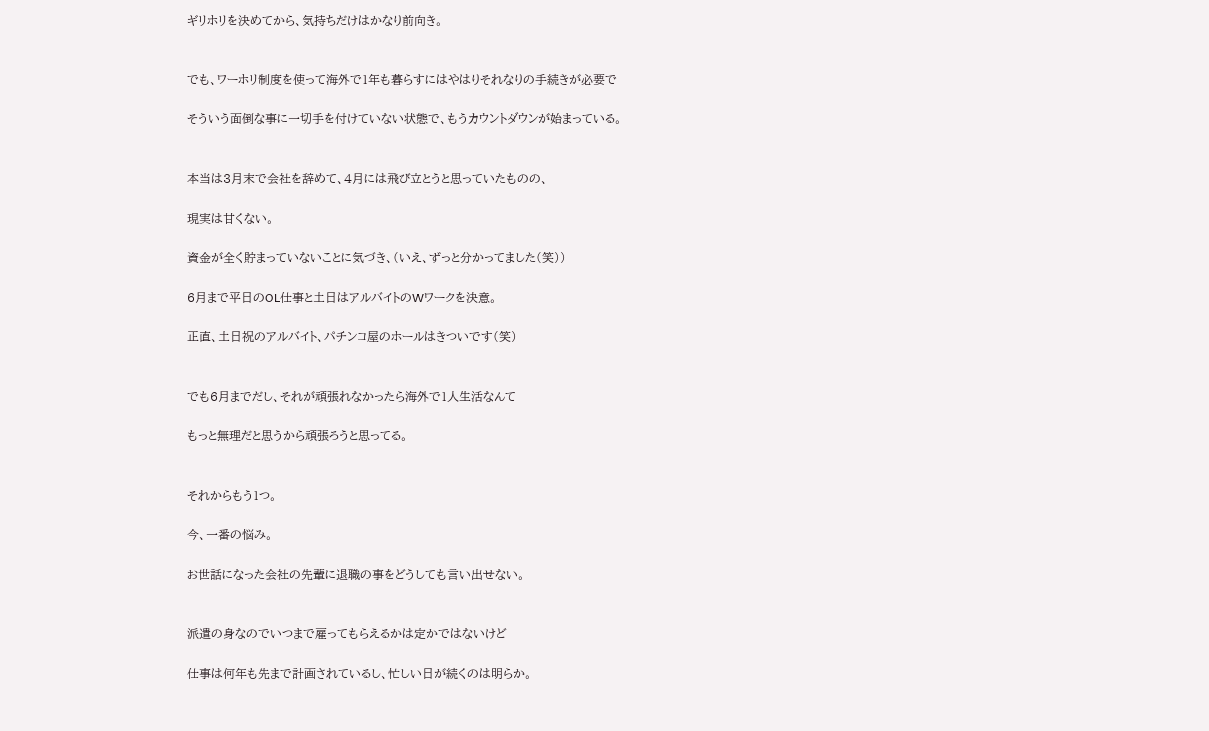ギリホリを決めてから、気持ちだけはかなり前向き。


でも、ワーホリ制度を使って海外で1年も暮らすにはやはりそれなりの手続きが必要で

そういう面倒な事に一切手を付けていない状態で、もうカウントダウンが始まっている。


本当は3月末で会社を辞めて、4月には飛び立とうと思っていたものの、

現実は甘くない。

資金が全く貯まっていないことに気づき、(いえ、ずっと分かってました(笑))

6月まで平日のOL仕事と土日はアルバイトのWワークを決意。

正直、土日祝のアルバイト、パチンコ屋のホールはきついです(笑)


でも6月までだし、それが頑張れなかったら海外で1人生活なんて

もっと無理だと思うから頑張ろうと思ってる。


それからもう1つ。

今、一番の悩み。

お世話になった会社の先輩に退職の事をどうしても言い出せない。


派遣の身なのでいつまで雇ってもらえるかは定かではないけど

仕事は何年も先まで計画されているし、忙しい日が続くのは明らか。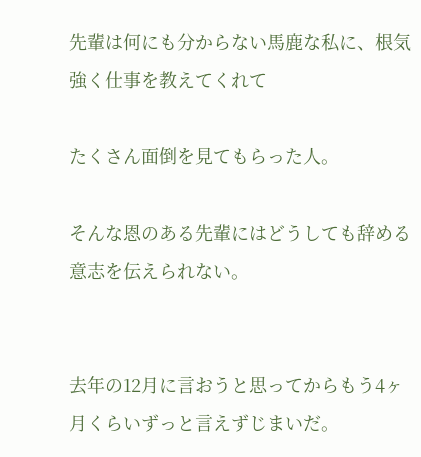先輩は何にも分からない馬鹿な私に、根気強く仕事を教えてくれて

たくさん面倒を見てもらった人。

そんな恩のある先輩にはどうしても辞める意志を伝えられない。


去年の12月に言おうと思ってからもう4ヶ月くらいずっと言えずじまいだ。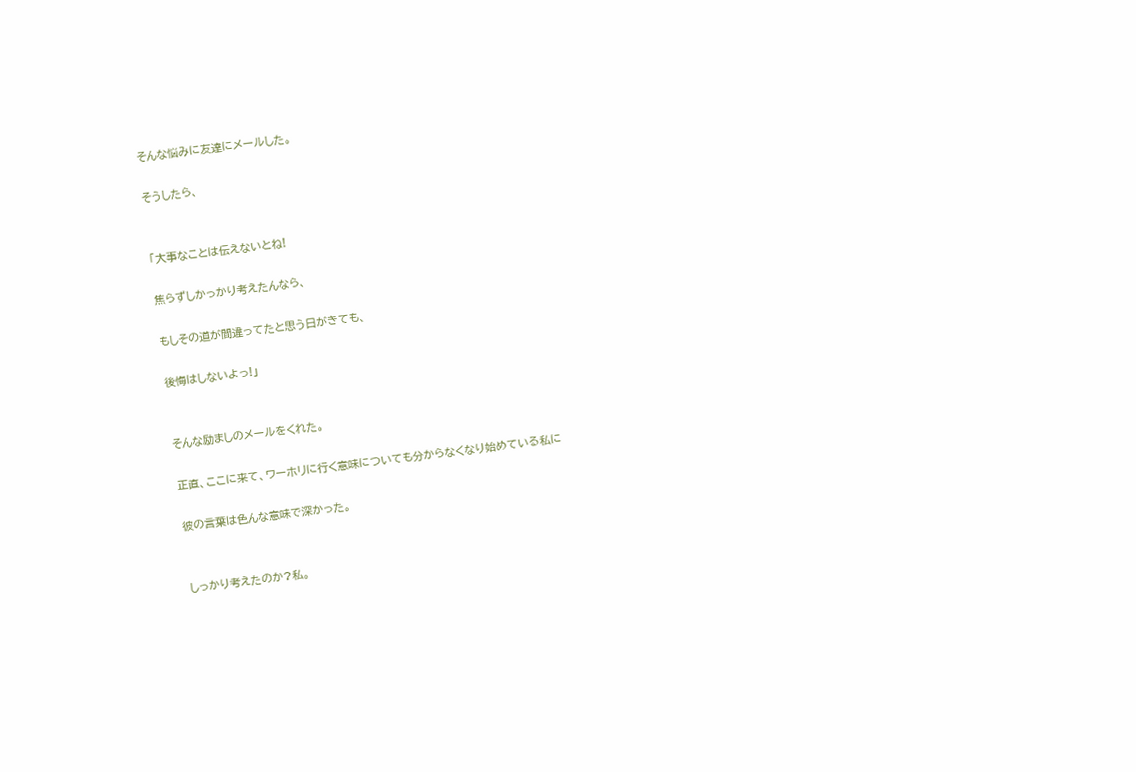そんな悩みに友達にメールした。

そうしたら、


「大事なことは伝えないとね!

焦らずしかっかり考えたんなら、

もしその道が間違ってたと思う日がきても、

後悔はしないよっ!」


そんな励ましのメールをくれた。

正直、ここに来て、ワーホリに行く意味についても分からなくなり始めている私に

彼の言葉は色んな意味で深かった。


しっかり考えたのか?私。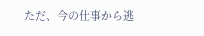ただ、今の仕事から逃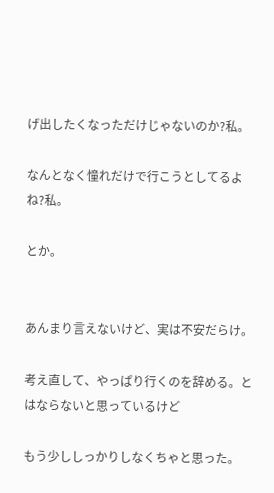げ出したくなっただけじゃないのか?私。

なんとなく憧れだけで行こうとしてるよね?私。

とか。


あんまり言えないけど、実は不安だらけ。

考え直して、やっぱり行くのを辞める。とはならないと思っているけど

もう少ししっかりしなくちゃと思った。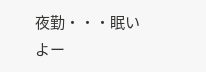夜勤・・・眠いよー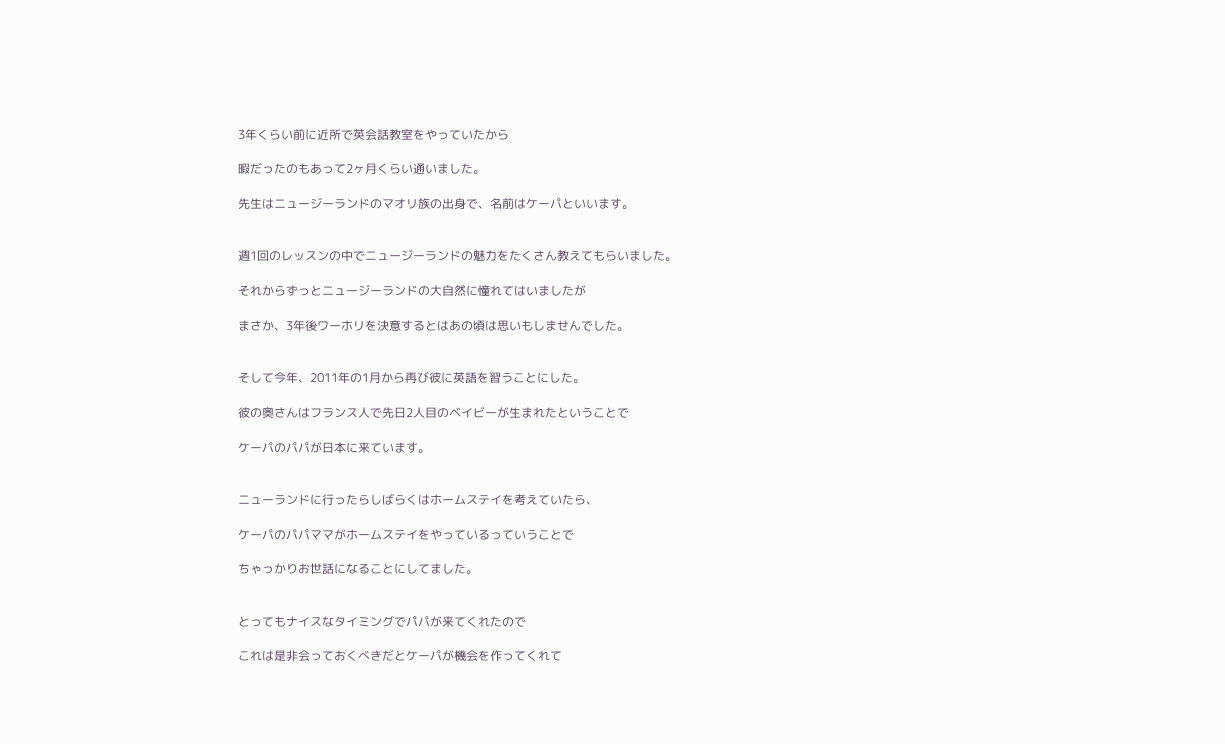3年くらい前に近所で英会話教室をやっていたから

暇だったのもあって2ヶ月くらい通いました。

先生はニュージーランドのマオリ族の出身で、名前はケーパといいます。


週1回のレッスンの中でニュージーランドの魅力をたくさん教えてもらいました。

それからずっとニュージーランドの大自然に憧れてはいましたが

まさか、3年後ワーホリを決意するとはあの頃は思いもしませんでした。


そして今年、2011年の1月から再び彼に英語を習うことにした。

彼の奥さんはフランス人で先日2人目のベイビーが生まれたということで

ケーパのパパが日本に来ています。


ニューランドに行ったらしばらくはホームステイを考えていたら、

ケーパのパパママがホームステイをやっているっていうことで

ちゃっかりお世話になることにしてました。


とってもナイスなタイミングでパパが来てくれたので

これは是非会っておくべきだとケーパが機会を作ってくれて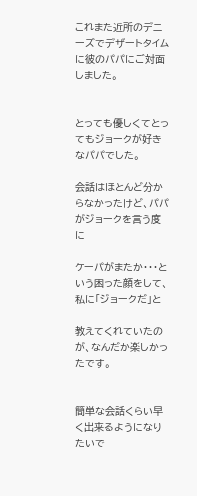これまた近所のデニーズでデザートタイムに彼のパパにご対面しました。


とっても優しくてとってもジョークが好きなパパでした。

会話はほとんど分からなかったけど、パパがジョークを言う度に

ケーパがまたか・・・という困った顔をして、私に「ジョークだ」と

教えてくれていたのが、なんだか楽しかったです。


簡単な会話くらい早く出来るようになりたいで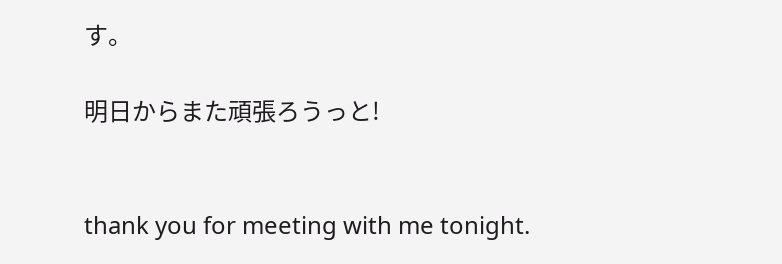す。

明日からまた頑張ろうっと!


thank you for meeting with me tonight.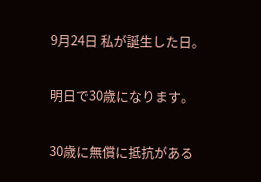9月24日 私が誕生した日。


明日で30歳になります。


30歳に無償に抵抗がある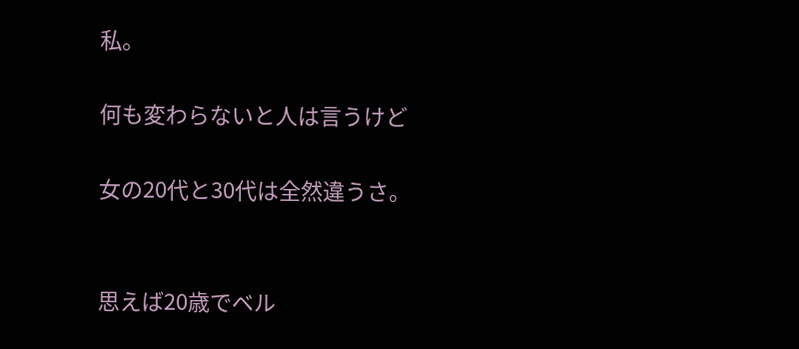私。

何も変わらないと人は言うけど

女の20代と30代は全然違うさ。


思えば20歳でベル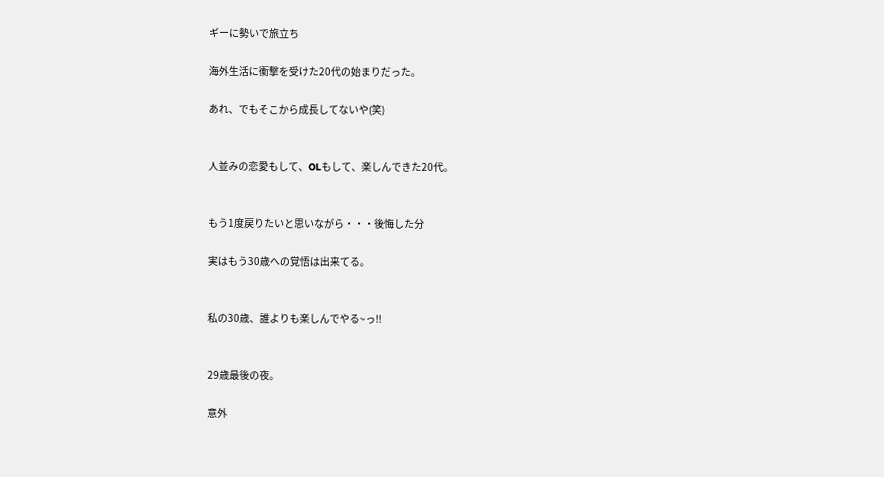ギーに勢いで旅立ち

海外生活に衝撃を受けた20代の始まりだった。

あれ、でもそこから成長してないや(笑)


人並みの恋愛もして、OLもして、楽しんできた20代。


もう1度戻りたいと思いながら・・・後悔した分

実はもう30歳への覚悟は出来てる。


私の30歳、誰よりも楽しんでやる~っ!!


29歳最後の夜。

意外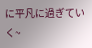に平凡に過ぎていく~